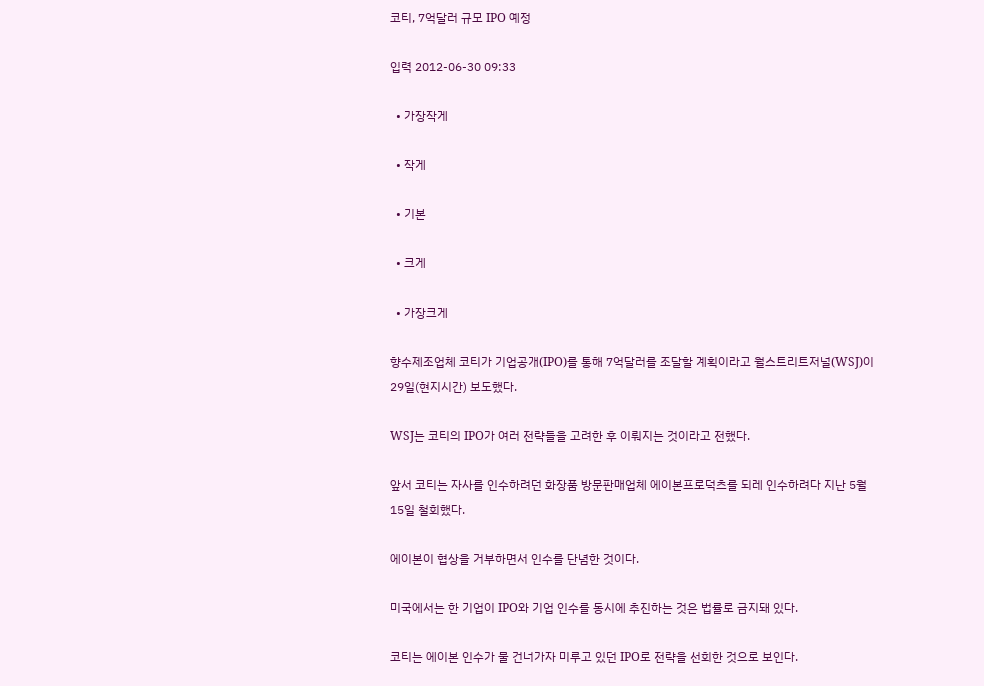코티, 7억달러 규모 IPO 예정

입력 2012-06-30 09:33

  • 가장작게

  • 작게

  • 기본

  • 크게

  • 가장크게

향수제조업체 코티가 기업공개(IPO)를 통해 7억달러를 조달할 계획이라고 월스트리트저널(WSJ)이 29일(현지시간) 보도했다.

WSJ는 코티의 IPO가 여러 전략들을 고려한 후 이뤄지는 것이라고 전했다.

앞서 코티는 자사를 인수하려던 화장품 방문판매업체 에이본프로덕츠를 되레 인수하려다 지난 5월15일 철회했다.

에이본이 협상을 거부하면서 인수를 단념한 것이다.

미국에서는 한 기업이 IPO와 기업 인수를 동시에 추진하는 것은 법률로 금지돼 있다.

코티는 에이본 인수가 물 건너가자 미루고 있던 IPO로 전략을 선회한 것으로 보인다.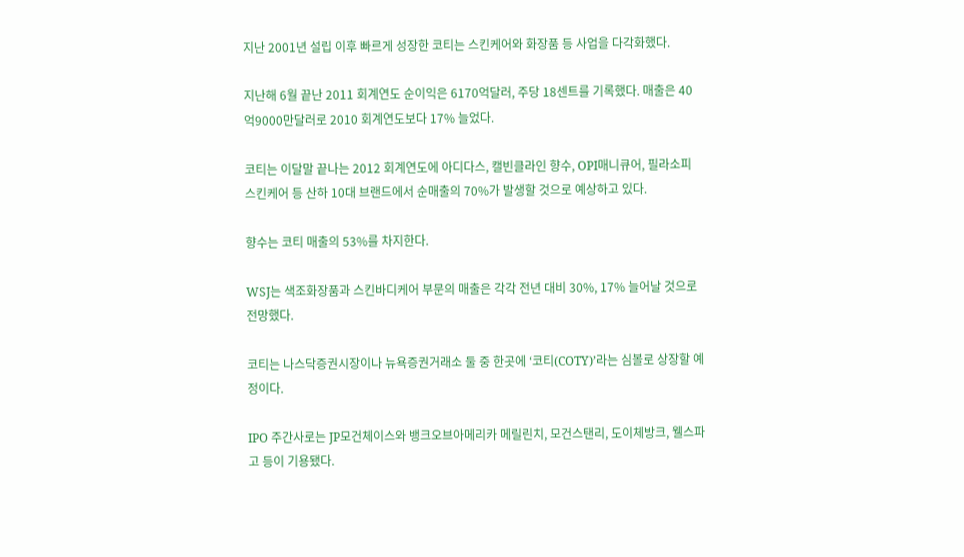지난 2001년 설립 이후 빠르게 성장한 코티는 스킨케어와 화장품 등 사업을 다각화했다.

지난해 6월 끝난 2011 회계연도 순이익은 6170억달러, 주당 18센트를 기록했다. 매출은 40억9000만달러로 2010 회계연도보다 17% 늘었다.

코티는 이달말 끝나는 2012 회계연도에 아디다스, 캘빈클라인 향수, OPI매니큐어, 필라소피스킨케어 등 산하 10대 브랜드에서 순매출의 70%가 발생할 것으로 예상하고 있다.

향수는 코티 매출의 53%를 차지한다.

WSJ는 색조화장품과 스킨바디케어 부문의 매출은 각각 전년 대비 30%, 17% 늘어날 것으로 전망했다.

코티는 나스닥증권시장이나 뉴욕증권거래소 둘 중 한곳에 ‘코티(COTY)’라는 심볼로 상장할 예정이다.

IPO 주간사로는 JP모건체이스와 뱅크오브아메리카 메릴린치, 모건스탠리, 도이체방크, 웰스파고 등이 기용됐다.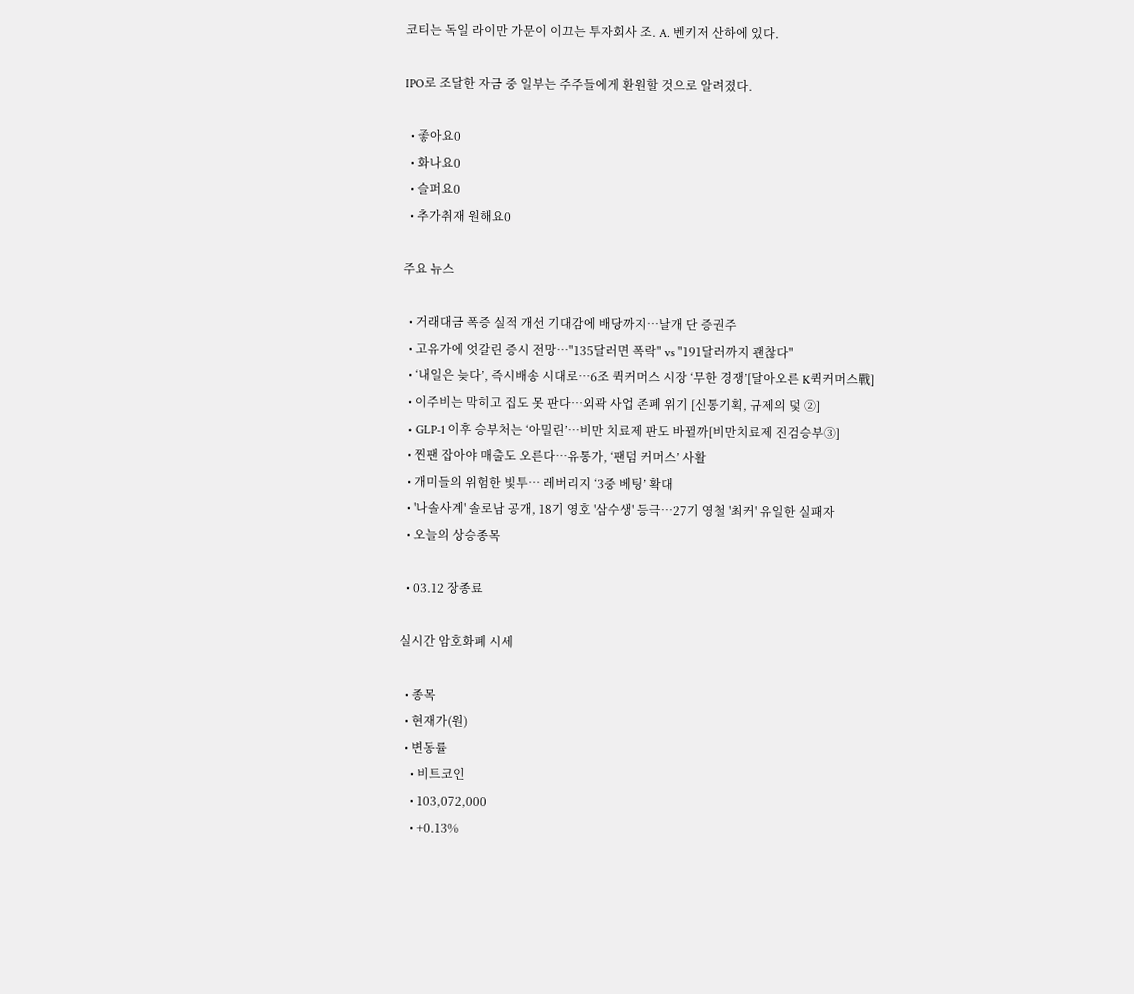코티는 독일 라이만 가문이 이끄는 투자회사 조. A. 벤키저 산하에 있다.

IPO로 조달한 자금 중 일부는 주주들에게 환원할 것으로 알려졌다.

  • 좋아요0
  • 화나요0
  • 슬퍼요0
  • 추가취재 원해요0

주요 뉴스

  • 거래대금 폭증 실적 개선 기대감에 배당까지…날개 단 증권주
  • 고유가에 엇갈린 증시 전망⋯"135달러면 폭락" vs "191달러까지 괜찮다"
  • ‘내일은 늦다’, 즉시배송 시대로⋯6조 퀵커머스 시장 ‘무한 경쟁’[달아오른 K퀵커머스戰]
  • 이주비는 막히고 집도 못 판다⋯외곽 사업 존폐 위기 [신통기획, 규제의 덫 ②]
  • GLP-1 이후 승부처는 ‘아밀린’…비만 치료제 판도 바뀔까[비만치료제 진검승부③]
  • 찐팬 잡아야 매출도 오른다⋯유통가, ‘팬덤 커머스’ 사활
  • 개미들의 위험한 빛투⋯ 레버리지 ‘3중 베팅’ 확대
  • '나솔사계' 솔로남 공개, 18기 영호 '삼수생' 등극⋯27기 영철 '최커' 유일한 실패자
  • 오늘의 상승종목

  • 03.12 장종료

실시간 암호화폐 시세

  • 종목
  • 현재가(원)
  • 변동률
    • 비트코인
    • 103,072,000
    • +0.13%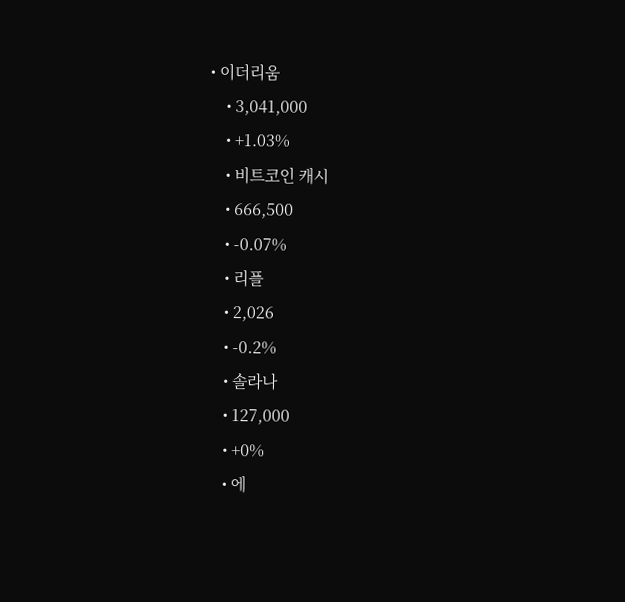• 이더리움
    • 3,041,000
    • +1.03%
    • 비트코인 캐시
    • 666,500
    • -0.07%
    • 리플
    • 2,026
    • -0.2%
    • 솔라나
    • 127,000
    • +0%
    • 에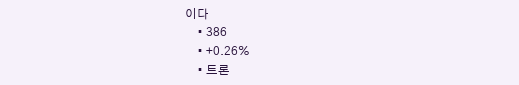이다
    • 386
    • +0.26%
    • 트론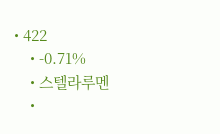• 422
    • -0.71%
    • 스텔라루멘
    •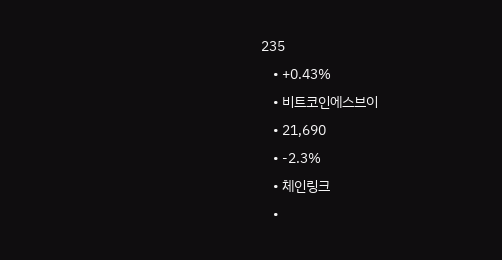235
    • +0.43%
    • 비트코인에스브이
    • 21,690
    • -2.3%
    • 체인링크
    •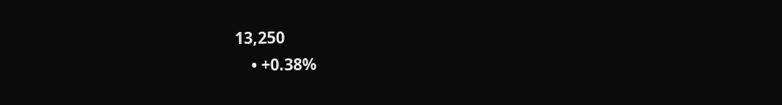13,250
    • +0.38%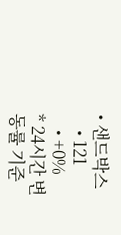• 샌드박스
    • 121
    • +0%
* 24시간 변동률 기준